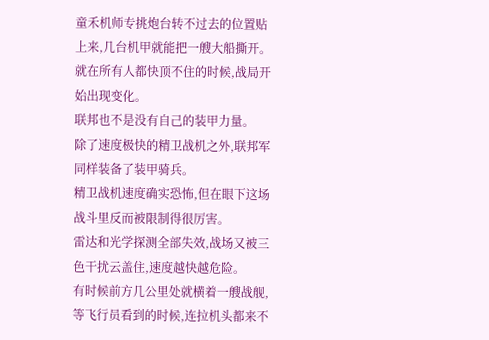童禾机师专挑炮台转不过去的位置贴上来,几台机甲就能把一艘大船撕开。
就在所有人都快顶不住的时候,战局开始出现变化。
联邦也不是没有自己的装甲力量。
除了速度极快的精卫战机之外,联邦军同样装备了装甲骑兵。
精卫战机速度确实恐怖,但在眼下这场战斗里反而被限制得很厉害。
雷达和光学探测全部失效,战场又被三色干扰云盖住,速度越快越危险。
有时候前方几公里处就横着一艘战舰,等飞行员看到的时候,连拉机头都来不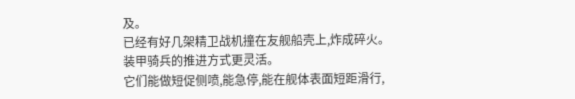及。
已经有好几架精卫战机撞在友舰船壳上,炸成碎火。
装甲骑兵的推进方式更灵活。
它们能做短促侧喷,能急停,能在舰体表面短距滑行,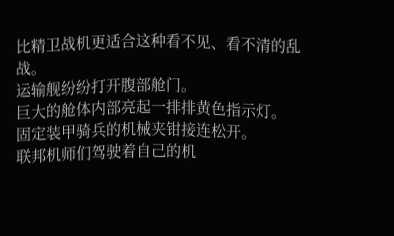比精卫战机更适合这种看不见、看不清的乱战。
运输舰纷纷打开腹部舱门。
巨大的舱体内部亮起一排排黄色指示灯。
固定装甲骑兵的机械夹钳接连松开。
联邦机师们驾驶着自己的机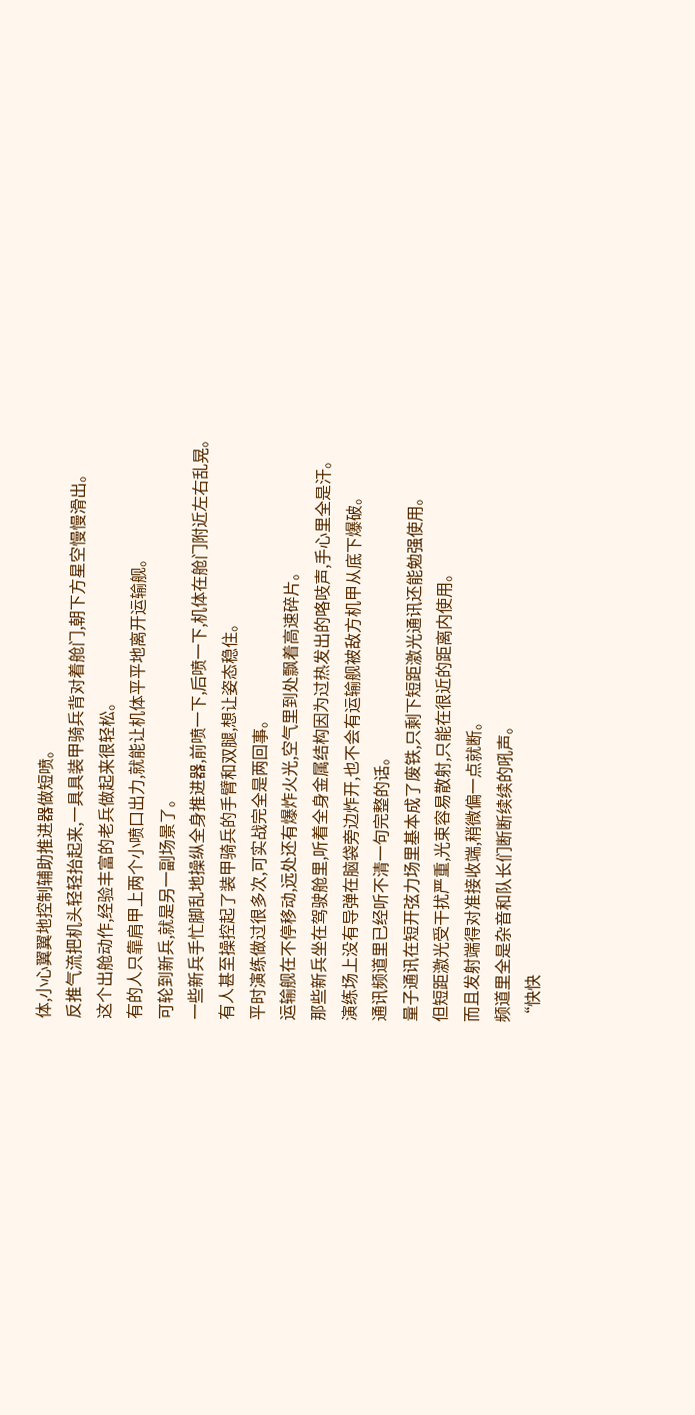体,小心翼翼地控制辅助推进器做短喷。
反推气流把机头轻轻抬起来,一具具装甲骑兵背对着舱门,朝下方星空慢慢滑出。
这个出舱动作,经验丰富的老兵做起来很轻松。
有的人只靠肩甲上两个小喷口出力,就能让机体平平地离开运输舰。
可轮到新兵,就是另一副场景了。
一些新兵手忙脚乱地操纵全身推进器,前喷一下,后喷一下,机体在舱门附近左右乱晃。
有人甚至操控起了装甲骑兵的手臂和双腿,想让姿态稳住。
平时演练做过很多次,可实战完全是两回事。
运输舰在不停移动,远处还有爆炸火光,空气里到处飘着高速碎片。
那些新兵坐在驾驶舱里,听着全身金属结构因为过热发出的咯吱声,手心里全是汗。
演练场上没有导弹在脑袋旁边炸开,也不会有运输舰被敌方机甲从底下爆破。
通讯频道里已经听不清一句完整的话。
量子通讯在短开弦力场里基本成了废铁,只剩下短距激光通讯还能勉强使用。
但短距激光受干扰严重,光束容易散射,只能在很近的距离内使用。
而且发射端得对准接收端,稍微偏一点就断。
频道里全是杂音和队长们断断续续的吼声。
“快快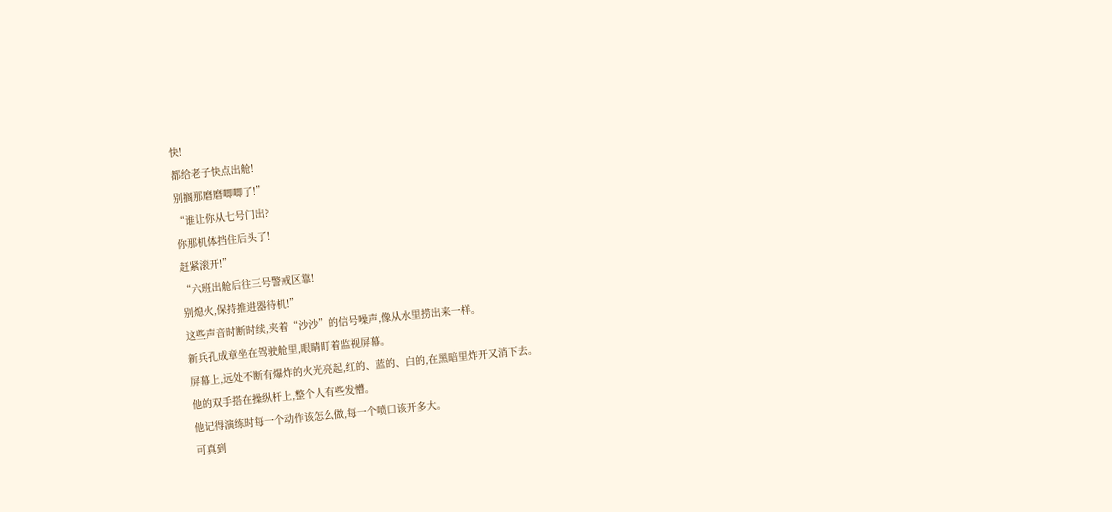快!
都给老子快点出舱!
别搁那磨磨唧唧了!”
“谁让你从七号门出?
你那机体挡住后头了!
赶紧滚开!”
“六班出舱后往三号警戒区靠!
别熄火,保持推进器待机!”
这些声音时断时续,夹着“沙沙”的信号噪声,像从水里捞出来一样。
新兵孔成章坐在驾驶舱里,眼睛盯着监视屏幕。
屏幕上,远处不断有爆炸的火光亮起,红的、蓝的、白的,在黑暗里炸开又消下去。
他的双手搭在操纵杆上,整个人有些发懵。
他记得演练时每一个动作该怎么做,每一个喷口该开多大。
可真到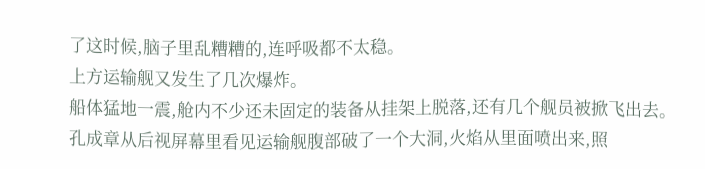了这时候,脑子里乱糟糟的,连呼吸都不太稳。
上方运输舰又发生了几次爆炸。
船体猛地一震,舱内不少还未固定的装备从挂架上脱落,还有几个舰员被掀飞出去。
孔成章从后视屏幕里看见运输舰腹部破了一个大洞,火焰从里面喷出来,照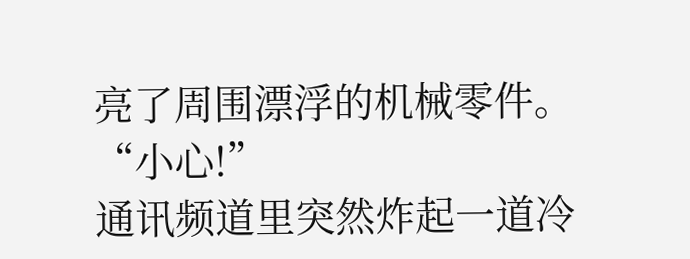亮了周围漂浮的机械零件。
“小心!”
通讯频道里突然炸起一道冷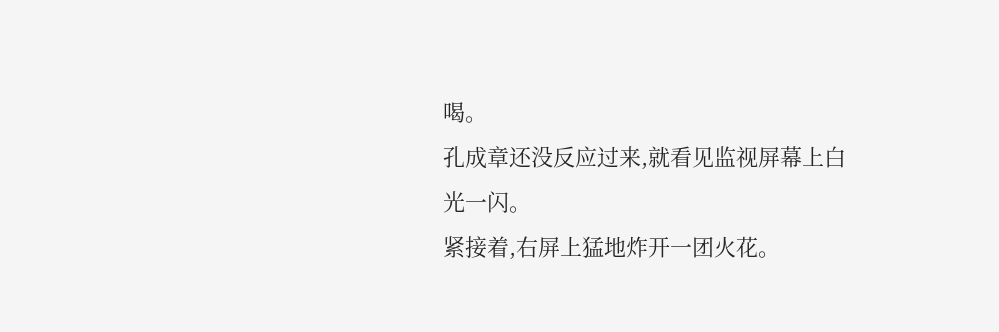喝。
孔成章还没反应过来,就看见监视屏幕上白光一闪。
紧接着,右屏上猛地炸开一团火花。